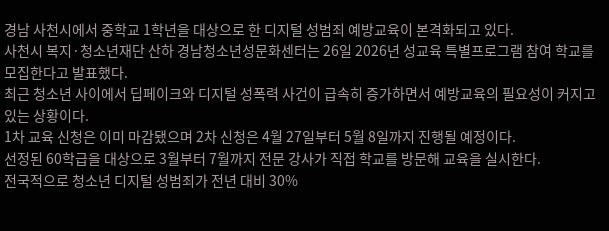경남 사천시에서 중학교 1학년을 대상으로 한 디지털 성범죄 예방교육이 본격화되고 있다.
사천시 복지·청소년재단 산하 경남청소년성문화센터는 26일 2026년 성교육 특별프로그램 참여 학교를 모집한다고 발표했다.
최근 청소년 사이에서 딥페이크와 디지털 성폭력 사건이 급속히 증가하면서 예방교육의 필요성이 커지고 있는 상황이다.
1차 교육 신청은 이미 마감됐으며 2차 신청은 4월 27일부터 5월 8일까지 진행될 예정이다.
선정된 60학급을 대상으로 3월부터 7월까지 전문 강사가 직접 학교를 방문해 교육을 실시한다.
전국적으로 청소년 디지털 성범죄가 전년 대비 30%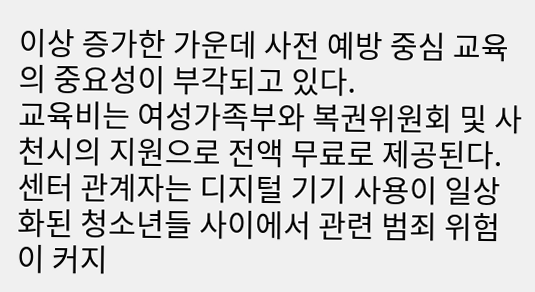이상 증가한 가운데 사전 예방 중심 교육의 중요성이 부각되고 있다.
교육비는 여성가족부와 복권위원회 및 사천시의 지원으로 전액 무료로 제공된다.
센터 관계자는 디지털 기기 사용이 일상화된 청소년들 사이에서 관련 범죄 위험이 커지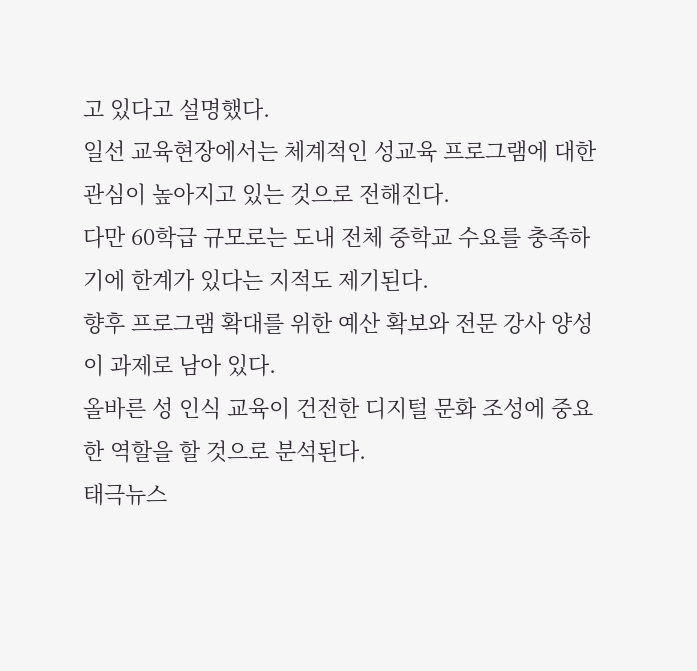고 있다고 설명했다.
일선 교육현장에서는 체계적인 성교육 프로그램에 대한 관심이 높아지고 있는 것으로 전해진다.
다만 60학급 규모로는 도내 전체 중학교 수요를 충족하기에 한계가 있다는 지적도 제기된다.
향후 프로그램 확대를 위한 예산 확보와 전문 강사 양성이 과제로 남아 있다.
올바른 성 인식 교육이 건전한 디지털 문화 조성에 중요한 역할을 할 것으로 분석된다.
태극뉴스